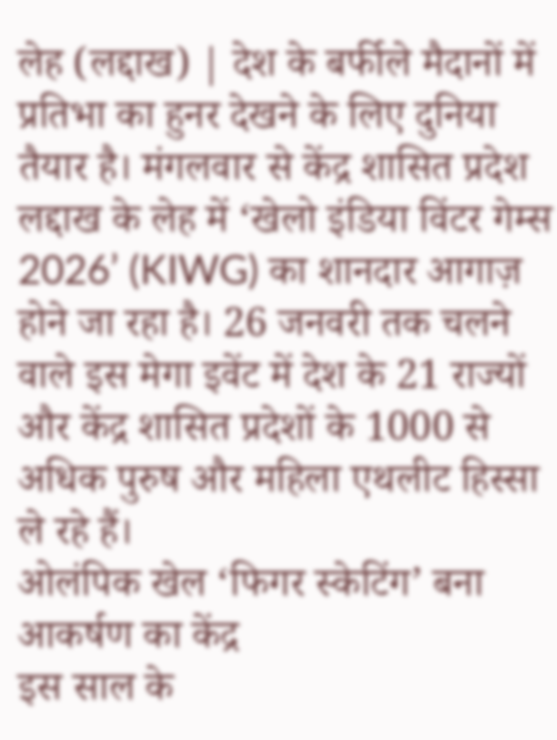लेह (लद्दाख) | देश के बर्फीले मैदानों में प्रतिभा का हुनर देखने के लिए दुनिया तैयार है। मंगलवार से केंद्र शासित प्रदेश लद्दाख के लेह में ‘खेलो इंडिया विंटर गेम्स 2026’ (KIWG) का शानदार आगाज़ होने जा रहा है। 26 जनवरी तक चलने वाले इस मेगा इवेंट में देश के 21 राज्यों और केंद्र शासित प्रदेशों के 1000 से अधिक पुरुष और महिला एथलीट हिस्सा ले रहे हैं।
ओलंपिक खेल ‘फिगर स्केटिंग’ बना आकर्षण का केंद्र
इस साल के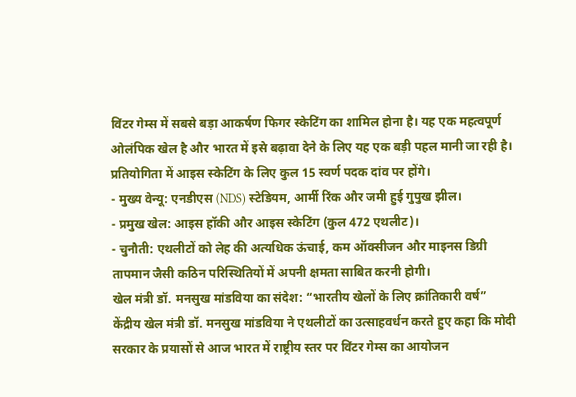विंटर गेम्स में सबसे बड़ा आकर्षण फिगर स्केटिंग का शामिल होना है। यह एक महत्वपूर्ण ओलंपिक खेल है और भारत में इसे बढ़ावा देने के लिए यह एक बड़ी पहल मानी जा रही है। प्रतियोगिता में आइस स्केटिंग के लिए कुल 15 स्वर्ण पदक दांव पर होंगे।
- मुख्य वेन्यू: एनडीएस (NDS) स्टेडियम, आर्मी रिंक और जमी हुई गुपुख झील।
- प्रमुख खेल: आइस हॉकी और आइस स्केटिंग (कुल 472 एथलीट)।
- चुनौती: एथलीटों को लेह की अत्यधिक ऊंचाई, कम ऑक्सीजन और माइनस डिग्री तापमान जैसी कठिन परिस्थितियों में अपनी क्षमता साबित करनी होगी।
खेल मंत्री डॉ. मनसुख मांडविया का संदेश: “भारतीय खेलों के लिए क्रांतिकारी वर्ष”
केंद्रीय खेल मंत्री डॉ. मनसुख मांडविया ने एथलीटों का उत्साहवर्धन करते हुए कहा कि मोदी सरकार के प्रयासों से आज भारत में राष्ट्रीय स्तर पर विंटर गेम्स का आयोजन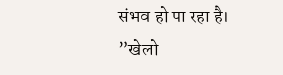संभव हो पा रहा है।
”खेलो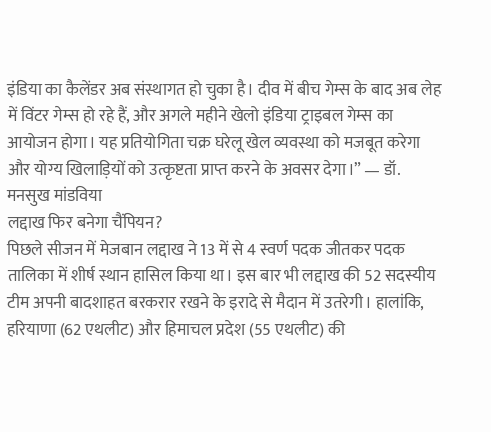इंडिया का कैलेंडर अब संस्थागत हो चुका है। दीव में बीच गेम्स के बाद अब लेह में विंटर गेम्स हो रहे हैं, और अगले महीने खेलो इंडिया ट्राइबल गेम्स का आयोजन होगा। यह प्रतियोगिता चक्र घरेलू खेल व्यवस्था को मजबूत करेगा और योग्य खिलाड़ियों को उत्कृष्टता प्राप्त करने के अवसर देगा।” — डॉ. मनसुख मांडविया
लद्दाख फिर बनेगा चैंपियन?
पिछले सीजन में मेजबान लद्दाख ने 13 में से 4 स्वर्ण पदक जीतकर पदक तालिका में शीर्ष स्थान हासिल किया था। इस बार भी लद्दाख की 52 सदस्यीय टीम अपनी बादशाहत बरकरार रखने के इरादे से मैदान में उतरेगी। हालांकि, हरियाणा (62 एथलीट) और हिमाचल प्रदेश (55 एथलीट) की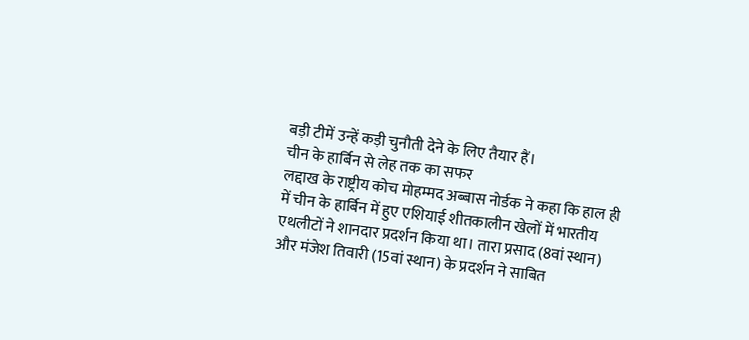बड़ी टीमें उन्हें कड़ी चुनौती देने के लिए तैयार हैं।
चीन के हार्बिन से लेह तक का सफर
लद्दाख के राष्ट्रीय कोच मोहम्मद अब्बास नोर्डक ने कहा कि हाल ही में चीन के हार्बिन में हुए एशियाई शीतकालीन खेलों में भारतीय एथलीटों ने शानदार प्रदर्शन किया था। तारा प्रसाद (8वां स्थान) और मंजेश तिवारी (15वां स्थान) के प्रदर्शन ने साबित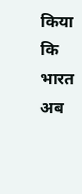किया कि भारत अब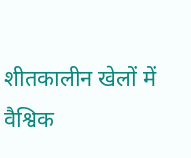शीतकालीन खेलों में वैश्विक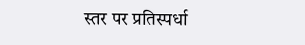स्तर पर प्रतिस्पर्धा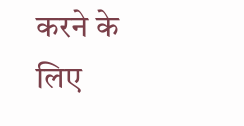करने के लिए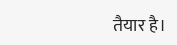तैयार है।